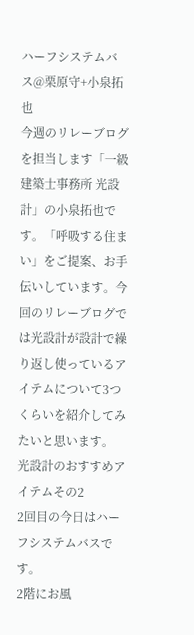ハーフシステムバス@栗原守+小泉拓也
今週のリレーブログを担当します「一級建築士事務所 光設計」の小泉拓也です。「呼吸する住まい」をご提案、お手伝いしています。今回のリレーブログでは光設計が設計で繰り返し使っているアイテムについて3つくらいを紹介してみたいと思います。
光設計のおすすめアイテムその2
2回目の今日はハーフシステムバスです。
2階にお風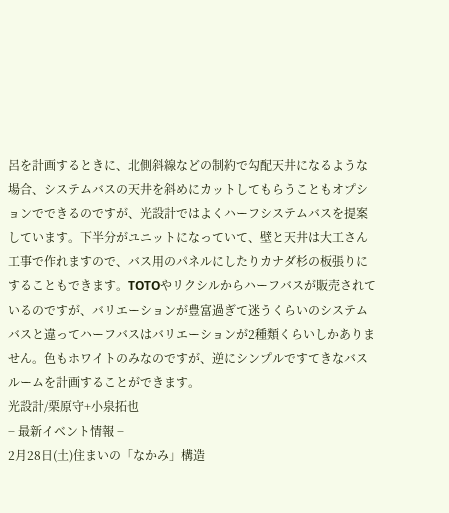呂を計画するときに、北側斜線などの制約で勾配天井になるような場合、システムバスの天井を斜めにカットしてもらうこともオプションでできるのですが、光設計ではよくハーフシステムバスを提案しています。下半分がユニットになっていて、壁と天井は大工さん工事で作れますので、バス用のパネルにしたりカナダ杉の板張りにすることもできます。TOTOやリクシルからハーフバスが販売されているのですが、バリエーションが豊富過ぎて迷うくらいのシステムバスと違ってハーフバスはバリエーションが2種類くらいしかありません。色もホワイトのみなのですが、逆にシンプルですてきなバスルームを計画することができます。
光設計/栗原守+小泉拓也
− 最新イベント情報 −
2月28日(土)住まいの「なかみ」構造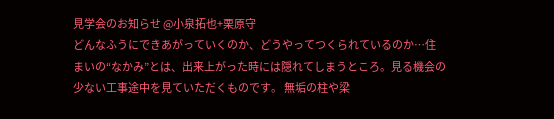見学会のお知らせ @小泉拓也+栗原守
どんなふうにできあがっていくのか、どうやってつくられているのか…住まいの“なかみ”とは、出来上がった時には隠れてしまうところ。見る機会の少ない工事途中を見ていただくものです。 無垢の柱や梁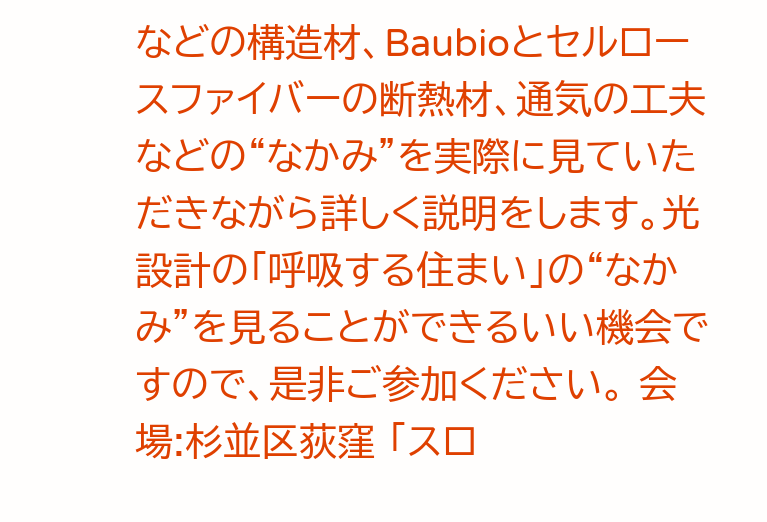などの構造材、Baubioとセルロースファイバーの断熱材、通気の工夫などの“なかみ”を実際に見ていただきながら詳しく説明をします。光設計の「呼吸する住まい」の“なかみ”を見ることができるいい機会ですので、是非ご参加ください。 会場:杉並区荻窪 「スロ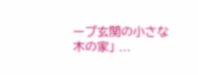ープ玄関の小さな木の家」 ...